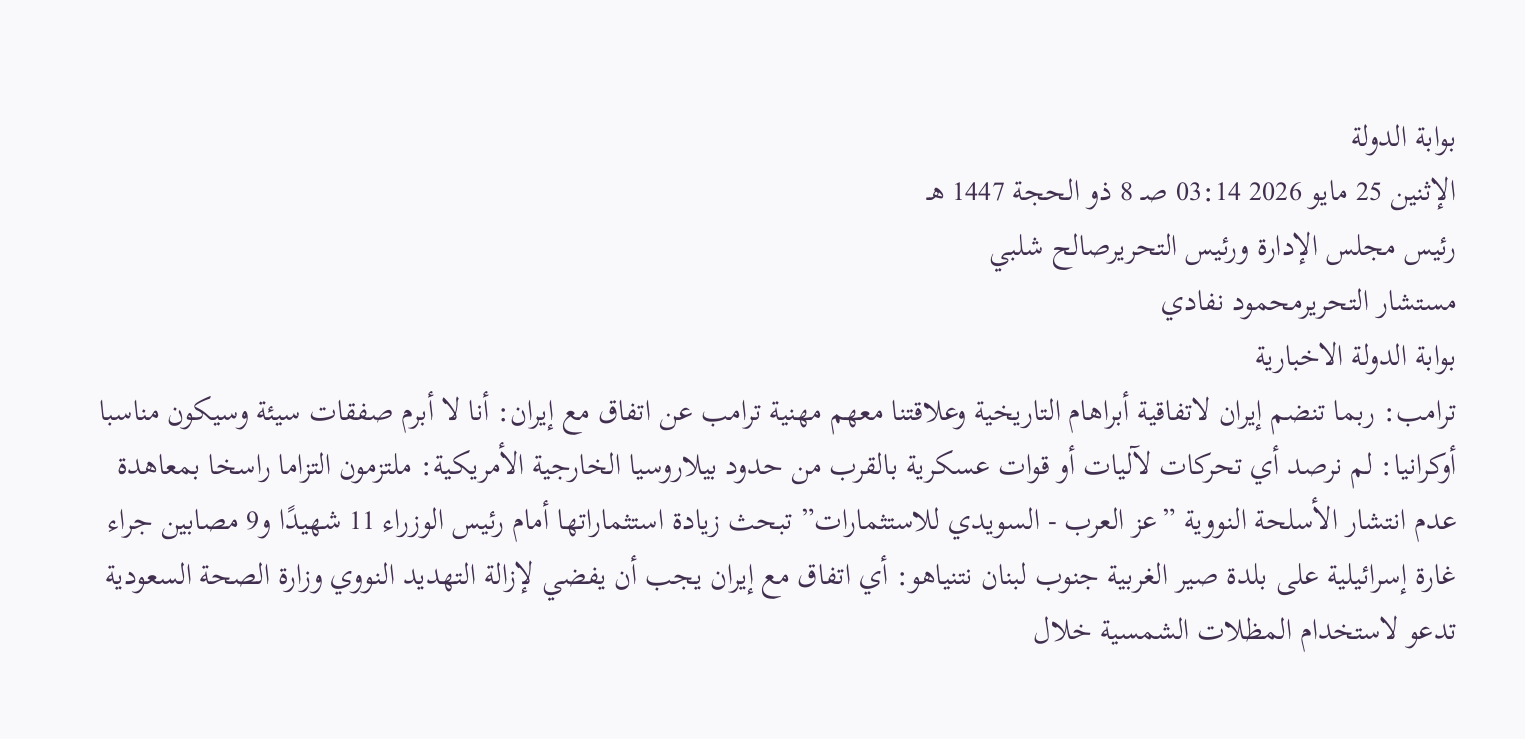بوابة الدولة
الإثنين 25 مايو 2026 03:14 صـ 8 ذو الحجة 1447 هـ
رئيس مجلس الإدارة ورئيس التحريرصالح شلبي
مستشار التحريرمحمود نفادي
بوابة الدولة الاخبارية
ترامب: ربما تنضم إيران لاتفاقية أبراهام التاريخية وعلاقتنا معهم مهنية ترامب عن اتفاق مع إيران: أنا لا أبرم صفقات سيئة وسيكون مناسبا أوكرانيا: لم نرصد أي تحركات لآليات أو قوات عسكرية بالقرب من حدود بيلاروسيا الخارجية الأمريكية: ملتزمون التزاما راسخا بمعاهدة عدم انتشار الأسلحة النووية ”عز العرب - السويدي للاستثمارات” تبحث زيادة استثماراتها أمام رئيس الوزراء 11 شهيدًا و9 مصابين جراء غارة إسرائيلية على بلدة صير الغربية جنوب لبنان نتنياهو: أي اتفاق مع إيران يجب أن يفضي لإزالة التهديد النووي وزارة الصحة السعودية تدعو لاستخدام المظلات الشمسية خلال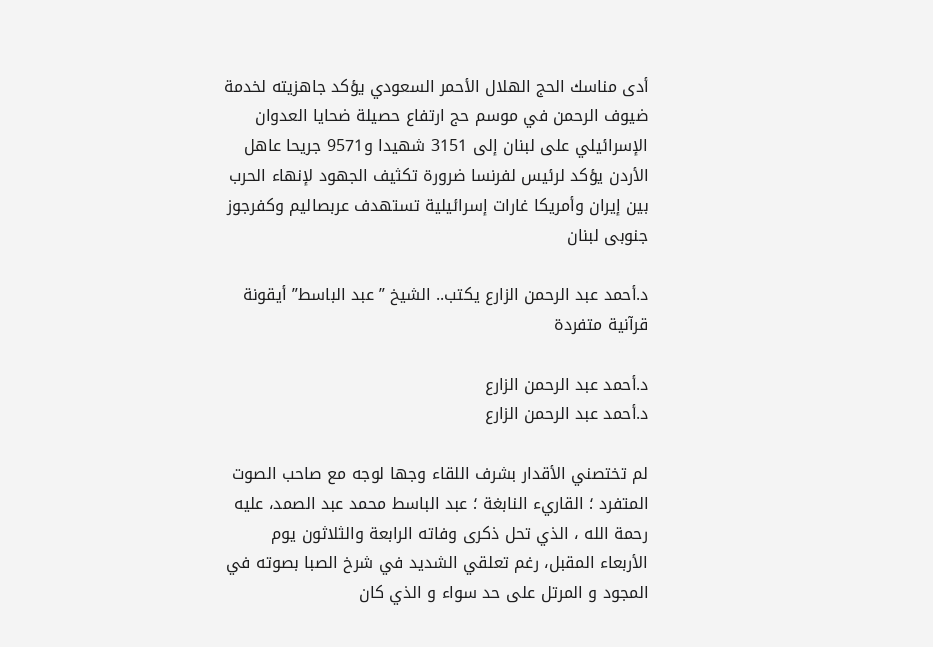أدى مناسك الحج الهلال الأحمر السعودي يؤكد جاهزيته لخدمة ضيوف الرحمن في موسم حج ارتفاع حصيلة ضحايا العدوان الإسرائيلي على لبنان إلى 3151 شهيدا و9571 جريحا عاهل الأردن يؤكد لرئيس لفرنسا ضرورة تكثيف الجهود لإنهاء الحرب بين إيران وأمريكا غارات إسرائيلية تستهدف عربصاليم وكفرجوز جنوبى لبنان

د.أحمد عبد الرحمن الزارع يكتب.. الشيخ ”عبد الباسط” أيقونة قرآنية متفردة

د.أحمد عبد الرحمن الزارع
د.أحمد عبد الرحمن الزارع

لم تختصني الأقدار بشرف اللقاء وجها لوجه مع صاحب الصوت المتفرد ؛ القاريء النابغة ؛ عبد الباسط محمد عبد الصمد، عليه رحمة الله ، الذي تحل ذكرى وفاته الرابعة والثلاثون يوم الأربعاء المقبل، رغم تعلقي الشديد في شرخ الصبا بصوته في المجود و المرتل على حد سواء و الذي كان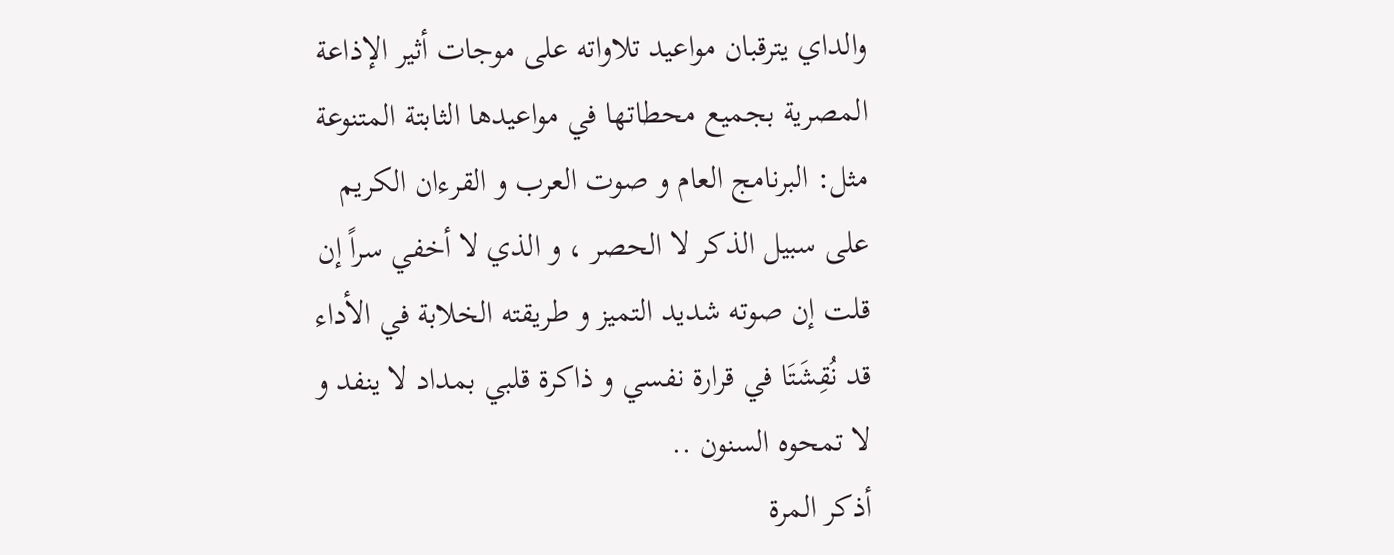والداي يترقبان مواعيد تلاواته على موجات أثير الإذاعة المصرية بجميع محطاتها في مواعيدها الثابتة المتنوعة مثل: البرنامج العام و صوت العرب و القرءان الكريم على سبيل الذكر لا الحصر ، و الذي لا أخفي سراً إن قلت إن صوته شديد التميز و طريقته الخلابة في الأداء قد نُقِشَتَا في قرارة نفسي و ذاكرة قلبي بمداد لا ينفد و لا تمحوه السنون ..
أذكر المرة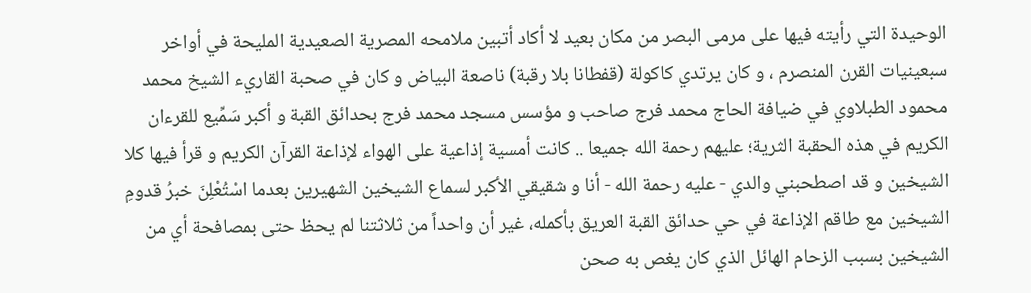الوحيدة التي رأيته فيها على مرمى البصر من مكان بعيد لا أكاد أتبين ملامحه المصرية الصعيدية المليحة في أواخر سبعينيات القرن المنصرم ، و كان يرتدي كاكولة (قفطانا بلا رقبة) ناصعة البياض و كان في صحبة القاريء الشيخ محمد محمود الطبلاوي في ضيافة الحاج محمد فرج صاحب و مؤسس مسجد محمد فرج بحدائق القبة و أكبر سَمِّيع للقرءان الكريم في هذه الحقبة الثرية؛ عليهم رحمة الله جميعا .. كانت أمسية إذاعية على الهواء لإذاعة القرآن الكريم و قرأ فيها كلا الشيخين و قد اصطحبني والدي - عليه رحمة الله - أنا و شقيقي الأكبر لسماع الشيخين الشهيرين بعدما اسْتُعْلِنَ خبرُ قدومِ الشيخين مع طاقم الإذاعة في حي حدائق القبة العريق بأكمله، غير أن واحداً من ثلاثتنا لم يحظ حتى بمصافحة أي من الشيخين بسبب الزحام الهائل الذي كان يغص به صحن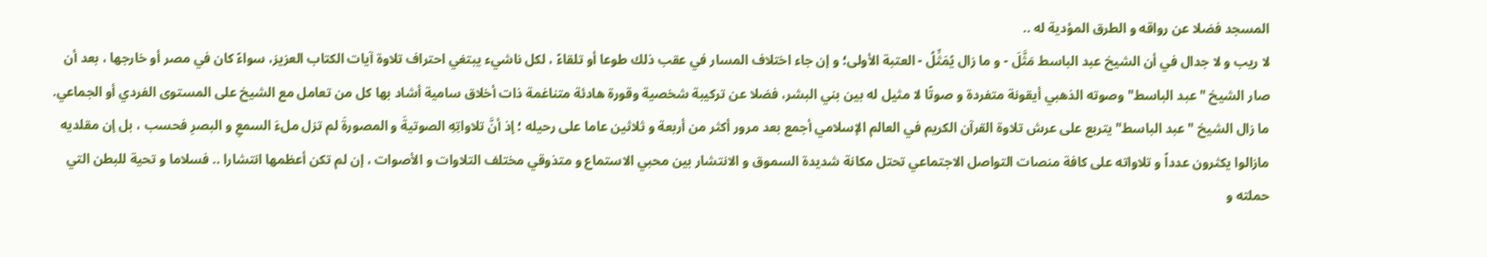المسجد فضلا عن رواقه و الطرق المؤدية له ..
لا ريب و لا جدال في أن الشيخ عبد الباسط مَثَّلَ - و ما زال يُمَثِّلُ - العتبة الأولى؛ و إن جاء اختلاف المسار في عقب ذلك طوعا أو تلقاءً ، لكل ناشيء يبتغي احتراف تلاوة آيات الكتاب العزيز، سواءً كان في مصر أو خارجها ، بعد أن صار الشيخ "عبد الباسط" وصوته الذهبي أيقونة متفردة و صوتًا لا مثيل له بين بني البشر، فضلا عن تركيبة شخصية وقورة هادئة متناغمة ذات أخلاق سامية أشاد بها كل من تعامل مع الشيخ على المستوى الفردي أو الجماعي.
ما زال الشيخ "عبد الباسط" يتربع على عرش تلاوة القرآن الكريم في العالم الإسلامي أجمع بعد مرور أكثر من أربعة و ثلاثين عاما على رحيله ؛ إذ أنَّ تلاواتِهِ الصوتيةَ و المصورةَ لم تزل ملءَ السمعِ و البصرِ فحسب ، بل إن مقلديه مازالوا يكثرون عدداً و تلاواته على كافة منصات التواصل الاجتماعي تحتل مكانة شديدة السموق و الانتشار بين محبي الاستماع و متذوقي مختلف التلاوات و الأصوات ، إن لم تكن أعظمها انتشارا .. فسلاما و تحية للبطن التي حملته و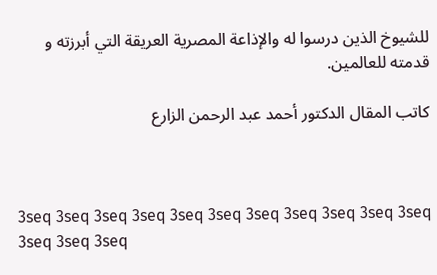للشيوخ الذين درسوا له والإذاعة المصرية العريقة التي أبرزته و قدمته للعالمين.

كاتب المقال الدكتور أحمد عبد الرحمن الزارع



3seq 3seq 3seq 3seq 3seq 3seq 3seq 3seq 3seq 3seq 3seq 3seq 3seq 3seq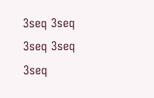3seq 3seq 3seq 3seq 3seq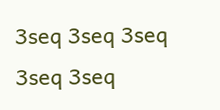3seq 3seq 3seq 3seq 3seq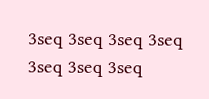3seq 3seq 3seq 3seq 3seq 3seq 3seq